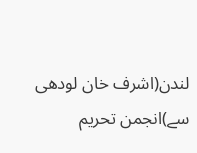لندن(اشرف خان لودھی سے)انجمن تحریم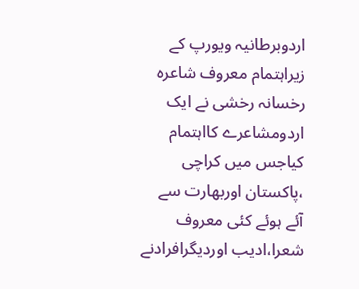اردوبرطانیہ ویورپ کے زیراہتمام معروف شاعرہ رخسانہ رخشی نے ایک اردومشاعرے کااہتمام کیاجس میں کراچی ،پاکستان اوربھارت سے آئے ہوئے کئی معروف شعرا،ادیب اوردیگرافرادنے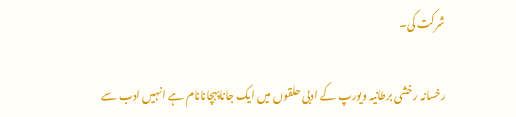شرکت کی۔

رخسانہ رخشی برطانیہ ویورپ کے ادبی حلقوں میں ایک جاناپہچانانام ہے انہیں ادب سے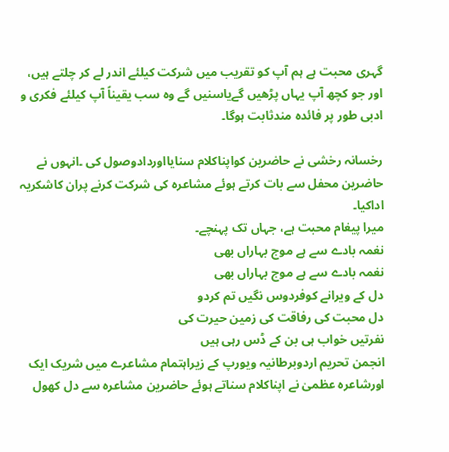گہری محبت ہے ہم آپ کو تقریب میں شرکت کیلئے اندر لے کر چلتے ہیں، اور جو کچھ آپ یہاں پڑھیں گےیاسنیں گے وہ سب یقیناً آپ کیلئے فکری و ادبی طور پر فائدہ مندثابت ہوگا۔

رخسانہ رخشی نے حاضرین کواپناکلام سنایااوردادوصول کی ۔انہوں نے حاضرین محفل سے بات کرتے ہوئے مشاعرہ کی شرکت کرنے پران کاشکریہ اداکیا۔
میرا پیغام محبت ہے، جہاں تک پہنچے۔
نغمہ بادے سے ہے موج بہاراں بھی
نغمہ بادے سے ہے موج بہاراں بھی
دل کے ویرانے کوفردوس نگیں تم کردو
دل محبت کی رفاقت کی زمین حیرت کی
نفرتیں خواب ہی بن کے ڈس رہی ہیں
انجمن تحریم اردوبرطانیہ ویورپ کے زیراہتمام مشاعرے میں شریک ایک اورشاعرہ عظمیٰ نے اپناکلام سناتے ہوئے حاضرین مشاعرہ سے دل کھول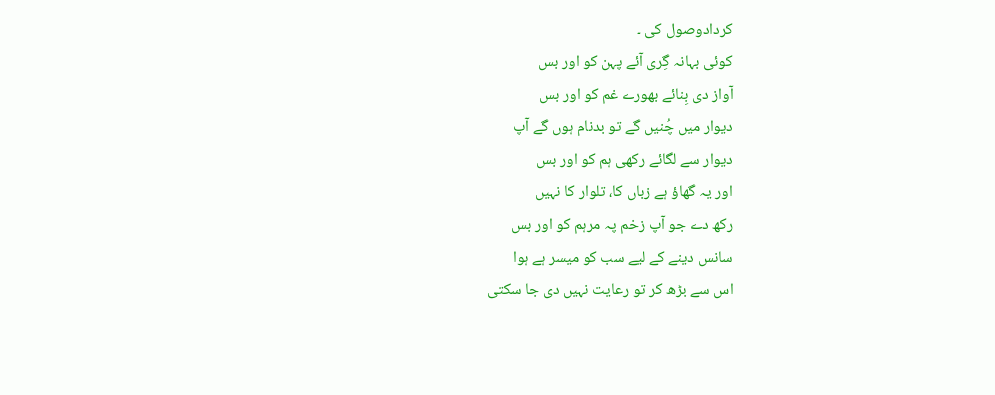کردادوصول کی ۔
کوئی بہانہ گِری آئے پہن کو اور بس
آواز دی بِنائے بھورے غم کو اور بس
دیوار میں چُنیں گے تو بدنام ہوں گے آپ
دیوار سے لگائے رکھی ہم کو اور بس
اور یہ گھاؤ ہے زباں کا، تلوار کا نہیں
رکھ دے جو آپ زخم پہ مرہم کو اور بس
سانس دینے کے لیے سب کو میسر ہے ہوا
اس سے بڑھ کر تو رعایت نہیں دی جا سکتی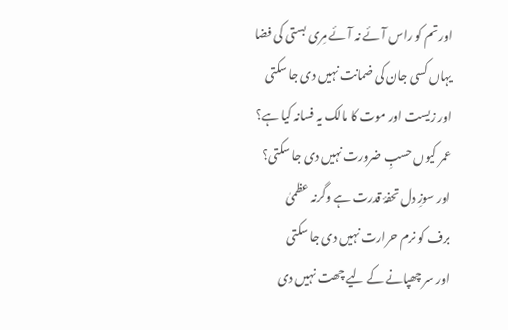اور تم کو راس آئے نہ آئے مِری بستی کی فضا
یہاں کسی جان کی ضمانت نہیں دی جا سکتی
اور زیست اور موت کا مالک یہ فسانہ کیا ہے؟
عمر کیوں حسبِ ضرورت نہیں دی جا سکتی؟
اور سوزِ دل تحفۂ قدرت ہے وگرنہ عظمیٰ
برف کو نرم حرارت نہیں دی جا سکتی
اور سر چھپانے کے لیے چھت نہیں دی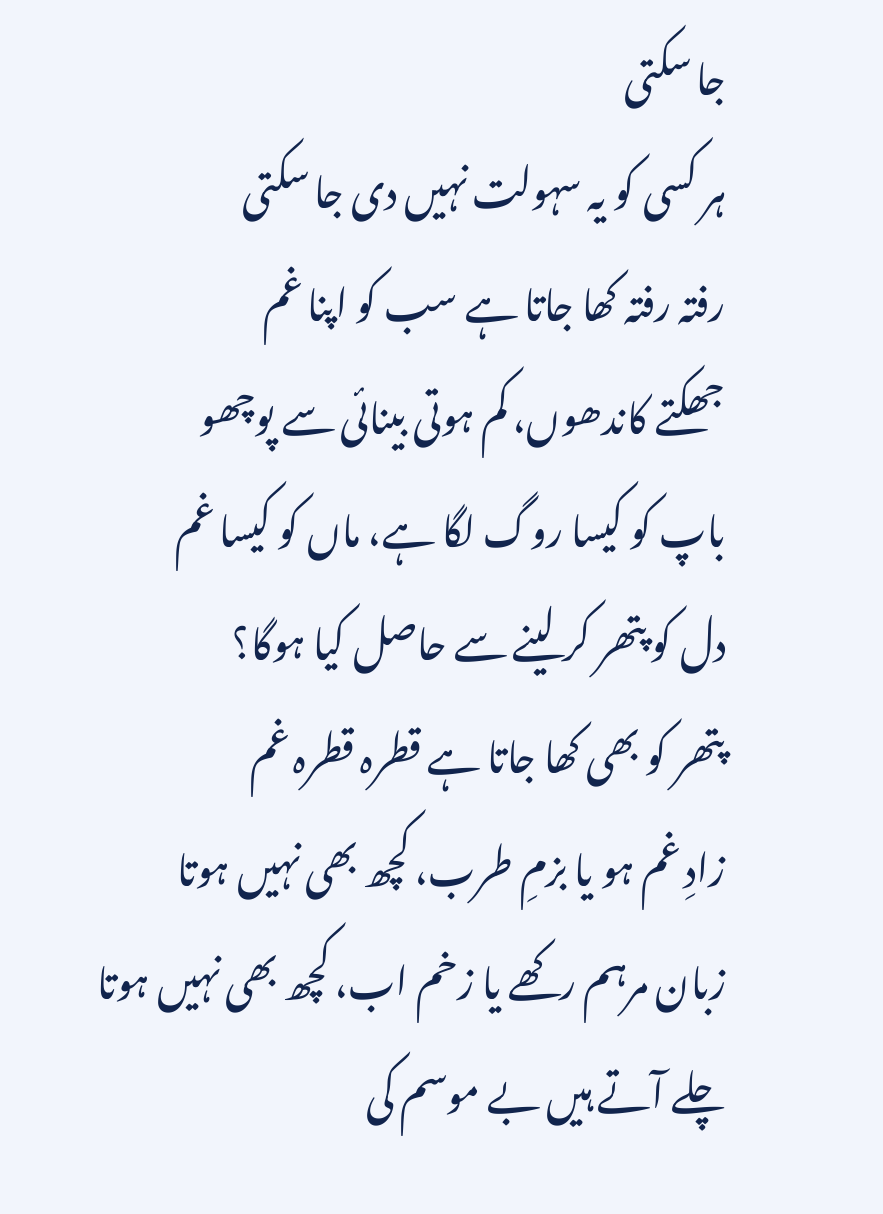جا سکتی
ہر کسی کو یہ سہولت نہیں دی جا سکتی
رفتہ رفتہ کھا جاتا ہے سب کو اپنا غم
جھکتے کاندھوں، کم ہوتی بینائی سے پوچھو
باپ کو کیسا روگ لگا ہے، ماں کو کیسا غم
دل کو پتھر کر لینے سے حاصل کیا ہوگا؟
پتھر کو بھی کھا جاتا ہے قطرہ قطرہ غم
زادِ غم ہو یا بزمِ طرب، کچھ بھی نہیں ہوتا
زبان مرہم رکھے یا زخم اب، کچھ بھی نہیں ہوتا
چلے آتے ہیں بے موسم کی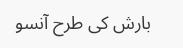بارش کی طرح آنسو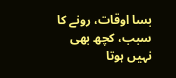بسا اوقات، رونے کا سبب، کچھ بھی نہیں ہوتا